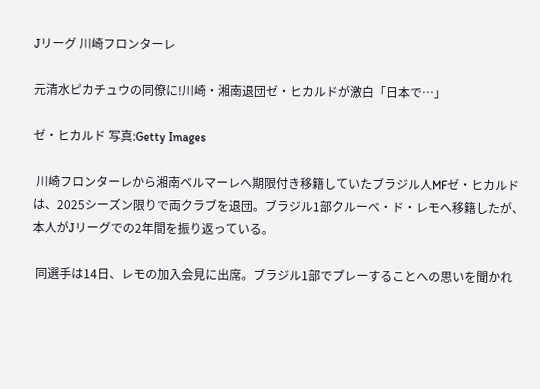Jリーグ 川崎フロンターレ

元清水ピカチュウの同僚に!川崎・湘南退団ゼ・ヒカルドが激白「日本で…」

ゼ・ヒカルド 写真:Getty Images

 川崎フロンターレから湘南ベルマーレへ期限付き移籍していたブラジル人MFゼ・ヒカルドは、2025シーズン限りで両クラブを退団。ブラジル1部クルーベ・ド・レモへ移籍したが、本人がJリーグでの2年間を振り返っている。

 同選手は14日、レモの加入会見に出席。ブラジル1部でプレーすることへの思いを聞かれ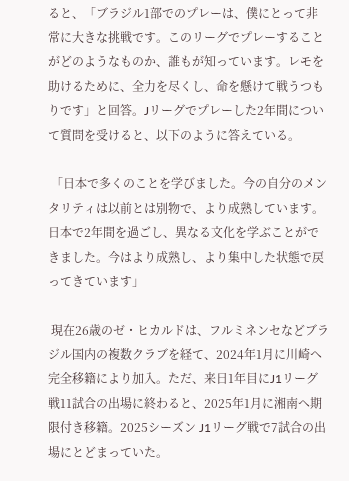ると、「ブラジル1部でのプレーは、僕にとって非常に大きな挑戦です。このリーグでプレーすることがどのようなものか、誰もが知っています。レモを助けるために、全力を尽くし、命を懸けて戦うつもりです」と回答。Jリーグでプレーした2年間について質問を受けると、以下のように答えている。

 「日本で多くのことを学びました。今の自分のメンタリティは以前とは別物で、より成熟しています。日本で2年間を過ごし、異なる文化を学ぶことができました。今はより成熟し、より集中した状態で戻ってきています」

 現在26歳のゼ・ヒカルドは、フルミネンセなどブラジル国内の複数クラブを経て、2024年1月に川崎へ完全移籍により加入。ただ、来日1年目にJ1リーグ戦11試合の出場に終わると、2025年1月に湘南へ期限付き移籍。2025シーズン J1リーグ戦で7試合の出場にとどまっていた。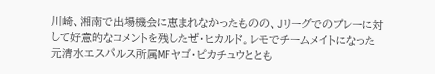川崎、湘南で出場機会に恵まれなかったものの、Jリーグでのプレーに対して好意的なコメントを残したぜ・ヒカルド。レモでチームメイトになった元清水エスパルス所属MFヤゴ・ピカチュウととも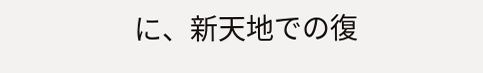に、新天地での復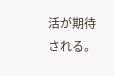活が期待される。